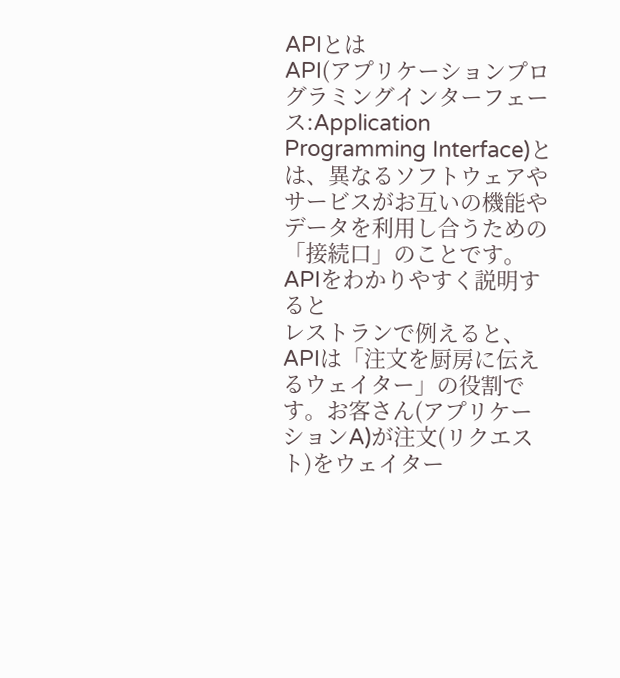APIとは
API(アプリケーションプログラミングインターフェース:Application Programming Interface)とは、異なるソフトウェアやサービスがお互いの機能やデータを利用し合うための「接続口」のことです。
APIをわかりやすく説明すると
レストランで例えると、APIは「注文を厨房に伝えるウェイター」の役割です。お客さん(アプリケーションA)が注文(リクエスト)をウェイター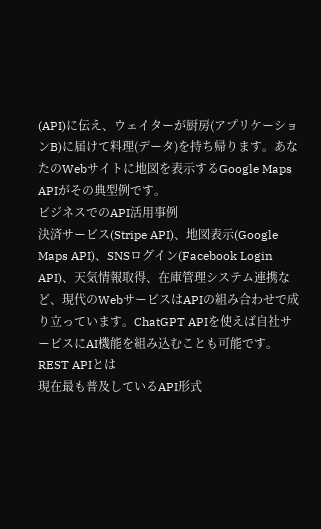(API)に伝え、ウェイターが厨房(アプリケーションB)に届けて料理(データ)を持ち帰ります。あなたのWebサイトに地図を表示するGoogle Maps APIがその典型例です。
ビジネスでのAPI活用事例
決済サービス(Stripe API)、地図表示(Google Maps API)、SNSログイン(Facebook Login API)、天気情報取得、在庫管理システム連携など、現代のWebサービスはAPIの組み合わせで成り立っています。ChatGPT APIを使えば自社サービスにAI機能を組み込むことも可能です。
REST APIとは
現在最も普及しているAPI形式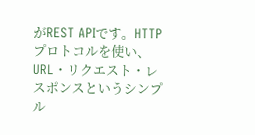がREST APIです。HTTPプロトコルを使い、URL・リクエスト・レスポンスというシンプル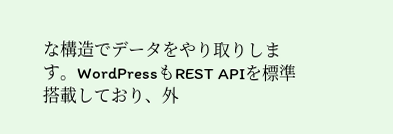な構造でデータをやり取りします。WordPressもREST APIを標準搭載しており、外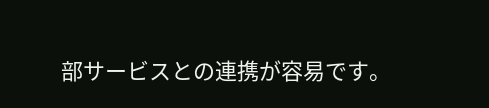部サービスとの連携が容易です。